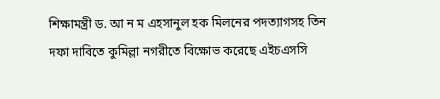শিক্ষামন্ত্রী ড. আ ন ম এহসানুল হক মিলনের পদত্যাগসহ তিন দফা দাবিতে কুমিল্লা নগরীতে বিক্ষোভ করেছে এইচএসসি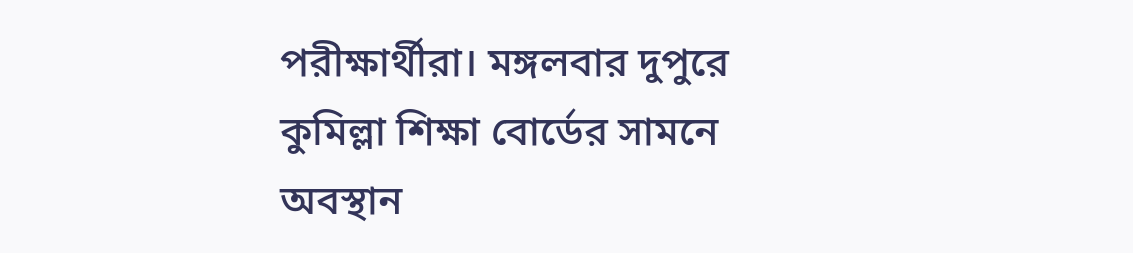পরীক্ষার্থীরা। মঙ্গলবার দুপুরে কুমিল্লা শিক্ষা বোর্ডের সামনে অবস্থান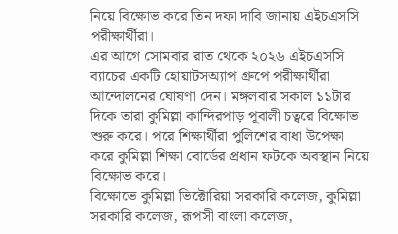নিয়ে বিক্ষোভ করে তিন দফা দাবি জানায় এইচএসসি পরীক্ষার্থীরা।
এর আগে সোমবার রাত থেকে ২০২৬ এইচএসসি ব্যাচের একটি হোয়াটসঅ্যাপ গ্রুপে পরীক্ষার্থীরা আন্দোলনের ঘোষণা দেন। মঙ্গলবার সকাল ১১টার দিকে তারা কুমিল্লা কান্দিরপাড় পূবালী চত্বরে বিক্ষোভ শুরু করে। পরে শিক্ষার্থীরা পুলিশের বাধা উপেক্ষা করে কুমিল্লা শিক্ষা বোর্ডের প্রধান ফটকে অবস্থান নিয়ে বিক্ষোভ করে।
বিক্ষোভে কুমিল্লা ভিক্টোরিয়া সরকারি কলেজ, কুমিল্লা সরকারি কলেজ, রূপসী বাংলা কলেজ,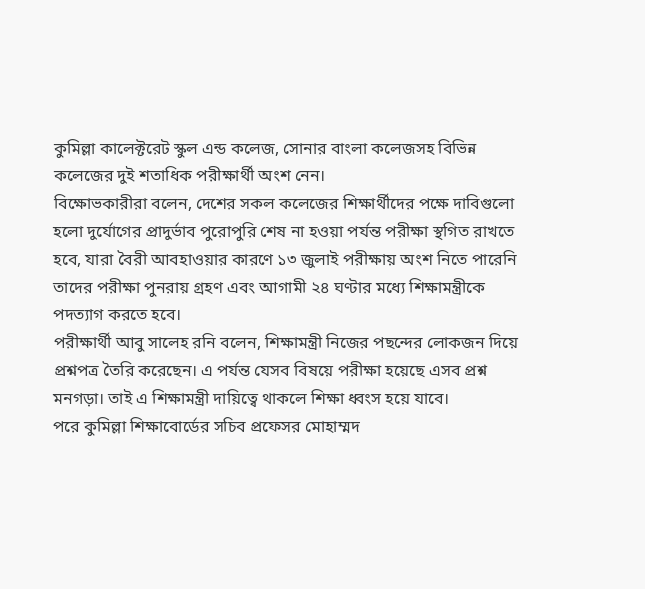কুমিল্লা কালেক্টরেট স্কুল এন্ড কলেজ, সোনার বাংলা কলেজসহ বিভিন্ন কলেজের দুই শতাধিক পরীক্ষার্থী অংশ নেন।
বিক্ষোভকারীরা বলেন, দেশের সকল কলেজের শিক্ষার্থীদের পক্ষে দাবিগুলো হলো দুর্যোগের প্রাদুর্ভাব পুরোপুরি শেষ না হওয়া পর্যন্ত পরীক্ষা স্থগিত রাখতে হবে, যারা বৈরী আবহাওয়ার কারণে ১৩ জুলাই পরীক্ষায় অংশ নিতে পারেনি তাদের পরীক্ষা পুনরায় গ্রহণ এবং আগামী ২৪ ঘণ্টার মধ্যে শিক্ষামন্ত্রীকে পদত্যাগ করতে হবে।
পরীক্ষার্থী আবু সালেহ রনি বলেন, শিক্ষামন্ত্রী নিজের পছন্দের লোকজন দিয়ে প্রশ্নপত্র তৈরি করেছেন। এ পর্যন্ত যেসব বিষয়ে পরীক্ষা হয়েছে এসব প্রশ্ন মনগড়া। তাই এ শিক্ষামন্ত্রী দায়িত্বে থাকলে শিক্ষা ধ্বংস হয়ে যাবে।
পরে কুমিল্লা শিক্ষাবোর্ডের সচিব প্রফেসর মোহাম্মদ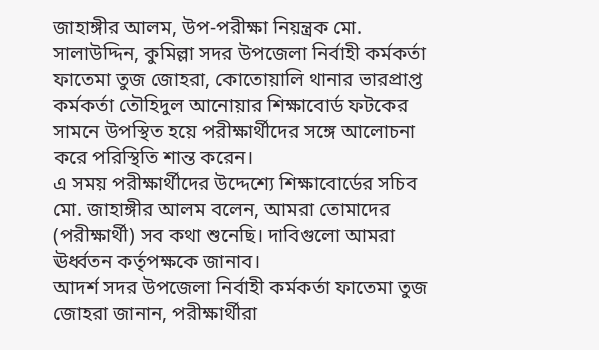জাহাঙ্গীর আলম, উপ-পরীক্ষা নিয়ন্ত্রক মো. সালাউদ্দিন, কুমিল্লা সদর উপজেলা নির্বাহী কর্মকর্তা ফাতেমা তুজ জোহরা, কোতোয়ালি থানার ভারপ্রাপ্ত কর্মকর্তা তৌহিদুল আনোয়ার শিক্ষাবোর্ড ফটকের সামনে উপস্থিত হয়ে পরীক্ষার্থীদের সঙ্গে আলোচনা করে পরিস্থিতি শান্ত করেন।
এ সময় পরীক্ষার্থীদের উদ্দেশ্যে শিক্ষাবোর্ডের সচিব মো. জাহাঙ্গীর আলম বলেন, আমরা তোমাদের (পরীক্ষার্থী) সব কথা শুনেছি। দাবিগুলো আমরা ঊর্ধ্বতন কর্তৃপক্ষকে জানাব।
আদর্শ সদর উপজেলা নির্বাহী কর্মকর্তা ফাতেমা তুজ জোহরা জানান, পরীক্ষার্থীরা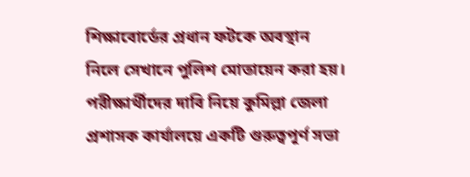শিক্ষাবোর্ডের প্রধান ফটকে অবস্থান নিলে সেখানে পুলিশ মোতায়েন করা হয়। পরীক্ষার্থীদের দাবি নিয়ে কুমিল্লা জেলা প্রশাসক কার্যালয়ে একটি গুরুত্বপূর্ণ সভা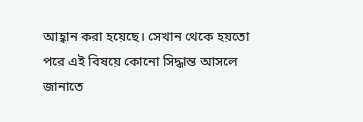আহ্বান করা হয়েছে। সেখান থেকে হয়তো পরে এই বিষয়ে কোনো সিদ্ধান্ত আসলে জানাতে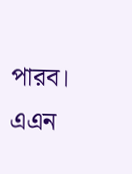পারব।
এএন